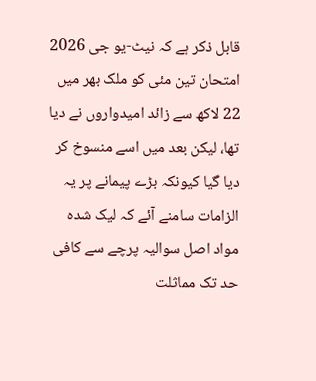قابل ذکر ہے کہ نیٹ-یو جی 2026 امتحان تین مئی کو ملک بھر میں 22 لاکھ سے زائد امیدواروں نے دیا تھا، لیکن بعد میں اسے منسوخ کر دیا گیا کیونکہ بڑے پیمانے پر یہ الزامات سامنے آئے کہ لیک شدہ مواد اصل سوالیہ پرچے سے کافی حد تک مماثلت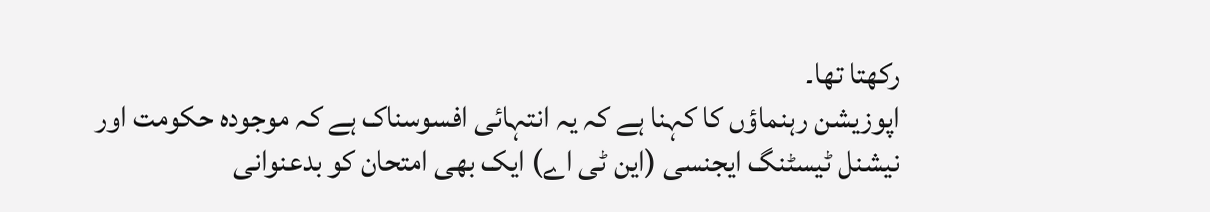رکھتا تھا۔
اپوزیشن رہنماؤں کا کہنا ہے کہ یہ انتہائی افسوسناک ہے کہ موجودہ حکومت اور نیشنل ٹیسٹنگ ایجنسی (این ٹی اے) ایک بھی امتحان کو بدعنوانی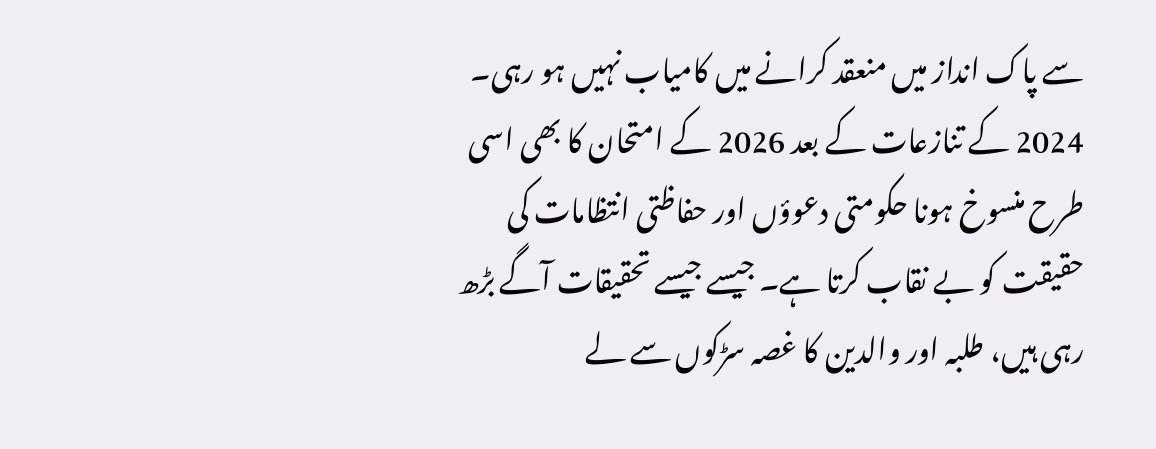سے پاک انداز میں منعقد کرانے میں کامیاب نہیں ہو رہی۔ 2024 کے تنازعات کے بعد 2026 کے امتحان کا بھی اسی طرح منسوخ ہونا حکومتی دعوؤں اور حفاظتی انتظامات کی حقیقت کو بے نقاب کرتا ہے۔ جیسے جیسے تحقیقات آگے بڑھ رہی ہیں، طلبہ اور والدین کا غصہ سڑکوں سے لے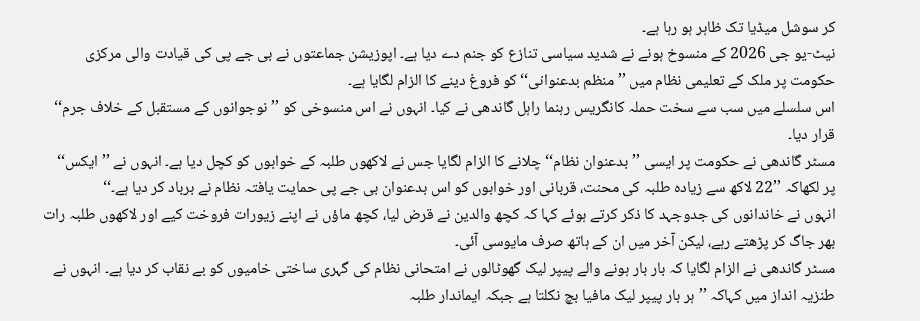کر سوشل میڈیا تک ظاہر ہو رہا ہے۔
نیٹ-یو جی 2026 کے منسوخ ہونے نے شدید سیاسی تنازع کو جنم دے دیا ہے۔ اپوزیشن جماعتوں نے بی جے پی کی قیادت والی مرکزی حکومت پر ملک کے تعلیمی نظام میں ’’منظم بدعنوانی‘‘ کو فروغ دینے کا الزام لگایا ہے۔
اس سلسلے میں سب سے سخت حملہ کانگریس رہنما راہل گاندھی نے کیا۔ انہوں نے اس منسوخی کو ’’نوجوانوں کے مستقبل کے خلاف جرم‘‘ قرار دیا۔
مسٹر گاندھی نے حکومت پر ایسی ’’بدعنوان نظام‘‘ چلانے کا الزام لگایا جس نے لاکھوں طلبہ کے خوابوں کو کچل دیا ہے۔ انہوں نے ’’ایکس‘‘ پر لکھاکہ ’’22 لاکھ سے زیادہ طلبہ کی محنت، قربانی اور خوابوں کو اس بدعنوان بی جے پی حمایت یافتہ نظام نے برباد کر دیا ہے۔‘‘
انہوں نے خاندانوں کی جدوجہد کا ذکر کرتے ہوئے کہا کہ کچھ والدین نے قرض لیا، کچھ ماؤں نے اپنے زیورات فروخت کیے اور لاکھوں طلبہ رات بھر جاگ کر پڑھتے رہے، لیکن آخر میں ان کے ہاتھ صرف مایوسی آئی۔
مسٹر گاندھی نے الزام لگایا کہ بار بار ہونے والے پیپر لیک گھوٹالوں نے امتحانی نظام کی گہری ساختی خامیوں کو بے نقاب کر دیا ہے۔ انہوں نے طنزیہ انداز میں کہاکہ ’’ہر بار پیپر لیک مافیا بچ نکلتا ہے جبکہ ایماندار طلبہ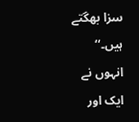سزا بھگتے ہیں۔‘‘
انہوں نے ایک اور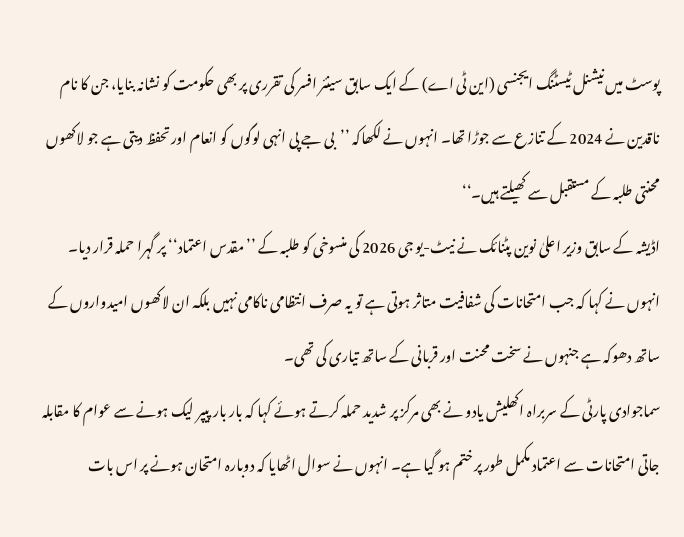پوسٹ میں نیشنل ٹیسٹنگ ایجنسی (این ٹی اے) کے ایک سابق سینئر افسر کی تقرری پر بھی حکومت کو نشانہ بنایا، جن کا نام ناقدین نے 2024 کے تنازع سے جوڑا تھا۔ انہوں نے لکھاکہ ’’بی جے پی انہی لوگوں کو انعام اور تحفظ دیتی ہے جو لاکھوں محنتی طلبہ کے مستقبل سے کھیلتے ہیں۔‘‘
اڈیشہ کے سابق وزیر اعلیٰ نوین پٹنائک نے نیٹ-یو جی 2026 کی منسوخی کو طلبہ کے ’’مقدس اعتماد‘‘ پر گہرا حملہ قرار دیا۔ انہوں نے کہا کہ جب امتحانات کی شفافیت متاثر ہوتی ہے تو یہ صرف انتظامی ناکامی نہیں بلکہ ان لاکھوں امیدواروں کے ساتھ دھوکہ ہے جنہوں نے سخت محنت اور قربانی کے ساتھ تیاری کی تھی۔
سماجوادی پارٹی کے سربراہ اکھلیش یادو نے بھی مرکز پر شدید حملہ کرتے ہوئے کہا کہ بار بار پیپر لیک ہونے سے عوام کا مقابلہ جاتی امتحانات سے اعتماد مکمل طور پر ختم ہو گیا ہے۔ انہوں نے سوال اٹھایا کہ دوبارہ امتحان ہونے پر اس بات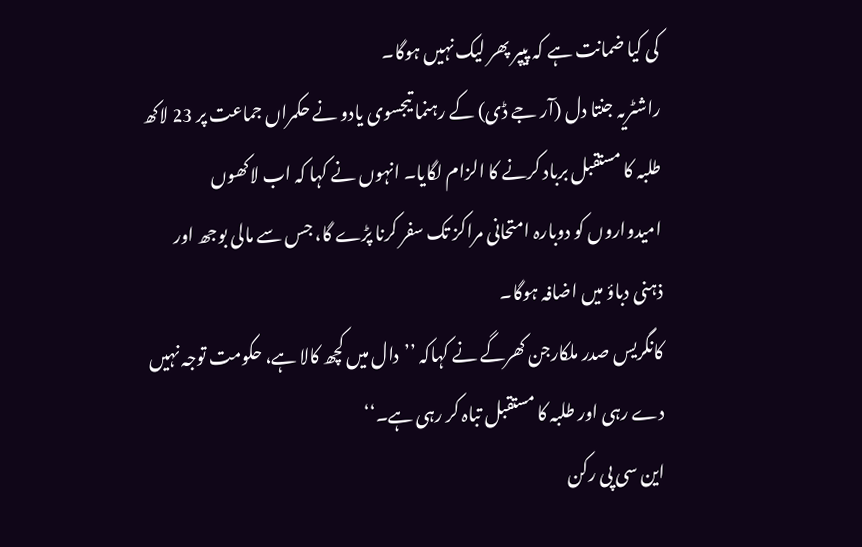کی کیا ضمانت ہے کہ پیپر پھر لیک نہیں ہوگا۔
راشٹریہ جنتا دل (آر جے ڈی) کے رہنما تیجسوی یادو نے حکمراں جماعت پر 23 لاکھ طلبہ کا مستقبل برباد کرنے کا الزام لگایا۔ انہوں نے کہا کہ اب لاکھوں امیدواروں کو دوبارہ امتحانی مراکز تک سفر کرنا پڑے گا، جس سے مالی بوجھ اور ذہنی دباؤ میں اضافہ ہوگا۔
کانگریس صدر ملکارجن کھرگے نے کہاکہ ’’دال میں کچھ کالا ہے، حکومت توجہ نہیں دے رہی اور طلبہ کا مستقبل تباہ کر رہی ہے۔‘‘
این سی پی رکن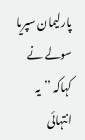پارلیمان سپریا سولے نے کہاکہ ’’یہ انتہائی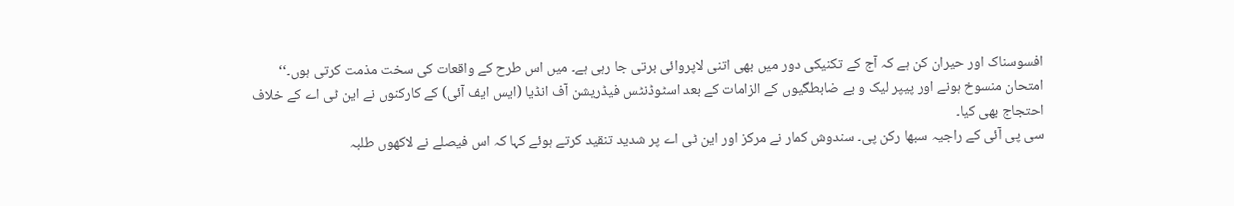افسوسناک اور حیران کن ہے کہ آج کے تکنیکی دور میں بھی اتنی لاپروائی برتی جا رہی ہے۔ میں اس طرح کے واقعات کی سخت مذمت کرتی ہوں۔‘‘
امتحان منسوخ ہونے اور پیپر لیک و بے ضابطگیوں کے الزامات کے بعد اسٹوڈنٹس فیڈریشن آف انڈیا (ایس ایف آئی) کے کارکنوں نے این ٹی اے کے خلاف احتجاج بھی کیا۔
سی پی آئی کے راجیہ سبھا رکن پی۔ سندوش کمار نے مرکز اور این ٹی اے پر شدید تنقید کرتے ہوئے کہا کہ اس فیصلے نے لاکھوں طلبہ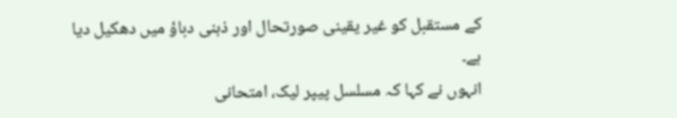کے مستقبل کو غیر یقینی صورتحال اور ذہنی دباؤ میں دھکیل دیا ہے۔
انہوں نے کہا کہ مسلسل پیپر لیک، امتحانی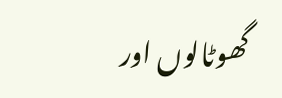گھوٹالوں اور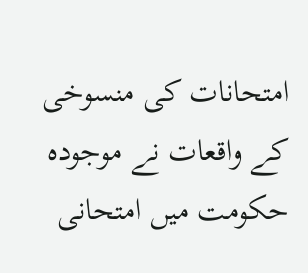امتحانات کی منسوخی کے واقعات نے موجودہ حکومت میں امتحانی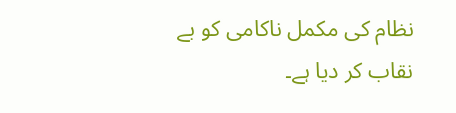نظام کی مکمل ناکامی کو بے نقاب کر دیا ہے۔